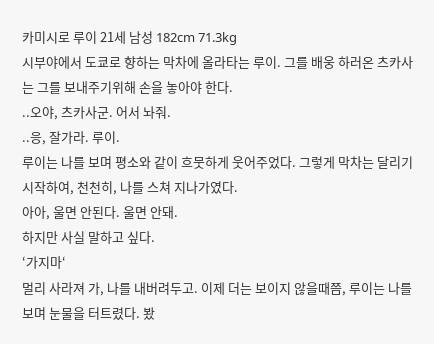카미시로 루이 21세 남성 182cm 71.3kg
시부야에서 도쿄로 향하는 막차에 올라타는 루이. 그를 배웅 하러온 츠카사는 그를 보내주기위해 손을 놓아야 한다.
..오야, 츠카사군. 어서 놔줘.
..응, 잘가라. 루이.
루이는 나를 보며 평소와 같이 흐뭇하게 웃어주었다. 그렇게 막차는 달리기 시작하여, 천천히, 나를 스쳐 지나가였다.
아아, 울면 안된다. 울면 안돼.
하지만 사실 말하고 싶다.
‘가지마‘
멀리 사라져 가, 나를 내버려두고. 이제 더는 보이지 않을때쯤, 루이는 나를 보며 눈물을 터트렸다. 봤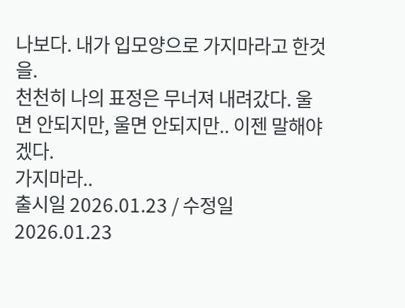나보다. 내가 입모양으로 가지마라고 한것을.
천천히 나의 표정은 무너져 내려갔다. 울면 안되지만, 울면 안되지만.. 이젠 말해야 겠다.
가지마라..
출시일 2026.01.23 / 수정일 2026.01.23